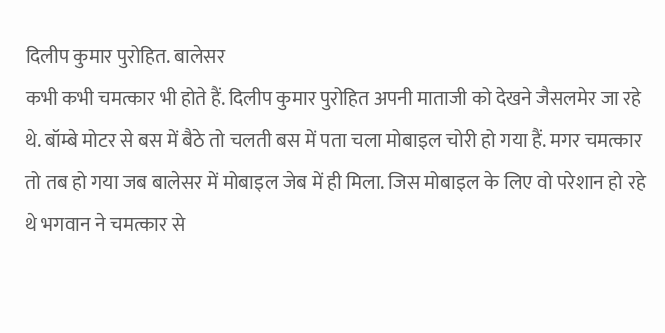दिलीप कुमार पुरोहित. बालेसर
कभी कभी चमत्कार भी होते हैं. दिलीप कुमार पुरोहित अपनी माताजी को देखने जैसलमेर जा रहे थे. बॉम्बे मोटर से बस में बैठे तो चलती बस में पता चला मोबाइल चोरी हो गया हैं. मगर चमत्कार तो तब हो गया जब बालेसर में मोबाइल जेब में ही मिला. जिस मोबाइल के लिए वो परेशान हो रहे थे भगवान ने चमत्कार से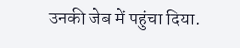उनकी जेब में पहुंचा दिया.